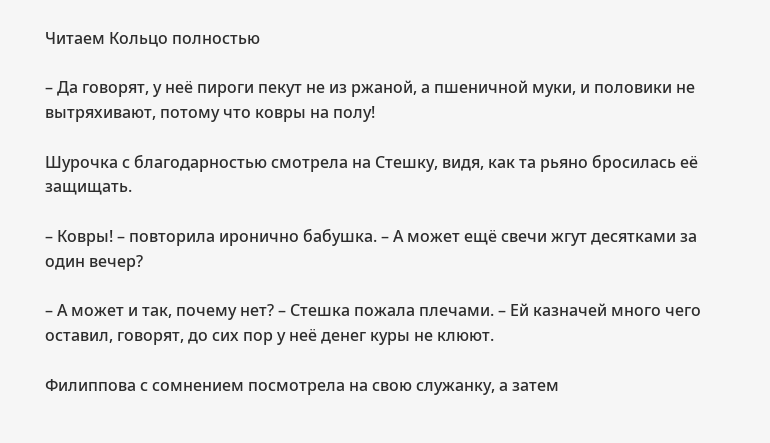Читаем Кольцо полностью

– Да говорят, у неё пироги пекут не из ржаной, а пшеничной муки, и половики не вытряхивают, потому что ковры на полу!

Шурочка с благодарностью смотрела на Стешку, видя, как та рьяно бросилась её защищать.

– Ковры! – повторила иронично бабушка. – А может ещё свечи жгут десятками за один вечер?

– А может и так, почему нет? – Стешка пожала плечами. – Ей казначей много чего оставил, говорят, до сих пор у неё денег куры не клюют.

Филиппова с сомнением посмотрела на свою служанку, а затем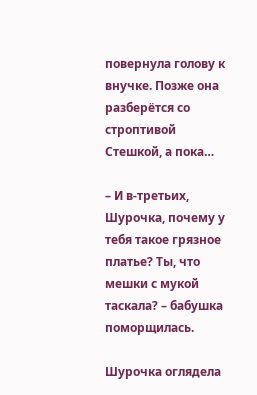повернула голову к внучке. Позже она разберётся со строптивой Стешкой, а пока…

– И в-третьих, Шурочка, почему у тебя такое грязное платье? Ты, что мешки с мукой таскала? – бабушка поморщилась.

Шурочка оглядела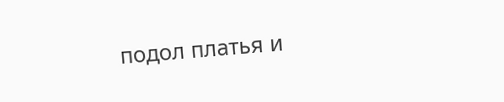подол платья и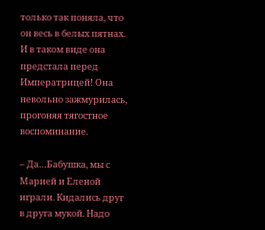только так поняла, что он весь в белых пятнах. И в таком виде она предстала перед Императрицей! Она невольно зажмурилась, прогоняя тягостное воспоминание.

– Да…Бабушка, мы с Марией и Еленой играли. Кидались друг в друга мукой. Надо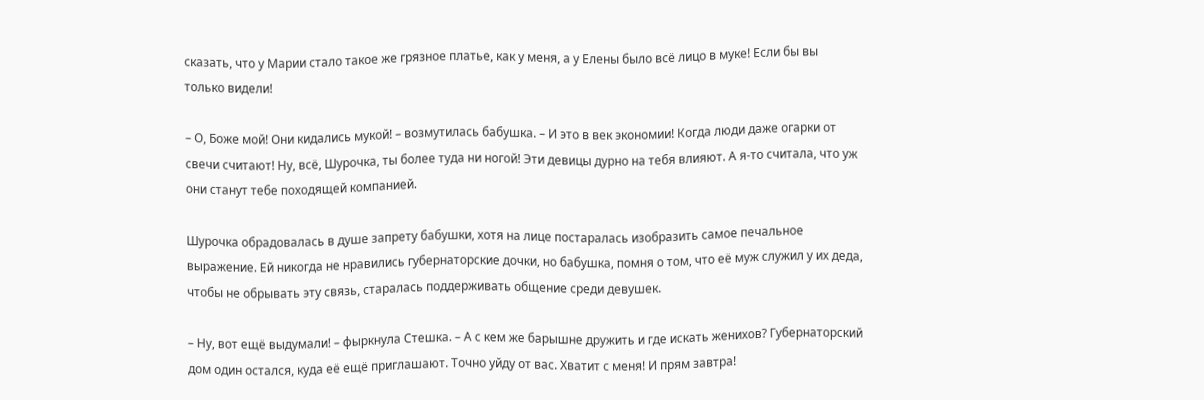сказать, что у Марии стало такое же грязное платье, как у меня, а у Елены было всё лицо в муке! Если бы вы только видели!

– О, Боже мой! Они кидались мукой! – возмутилась бабушка. – И это в век экономии! Когда люди даже огарки от свечи считают! Ну, всё, Шурочка, ты более туда ни ногой! Эти девицы дурно на тебя влияют. А я-то считала, что уж они станут тебе походящей компанией.

Шурочка обрадовалась в душе запрету бабушки, хотя на лице постаралась изобразить самое печальное выражение. Ей никогда не нравились губернаторские дочки, но бабушка, помня о том, что её муж служил у их деда, чтобы не обрывать эту связь, старалась поддерживать общение среди девушек.

– Ну, вот ещё выдумали! – фыркнула Стешка. – А с кем же барышне дружить и где искать женихов? Губернаторский дом один остался, куда её ещё приглашают. Точно уйду от вас. Хватит с меня! И прям завтра!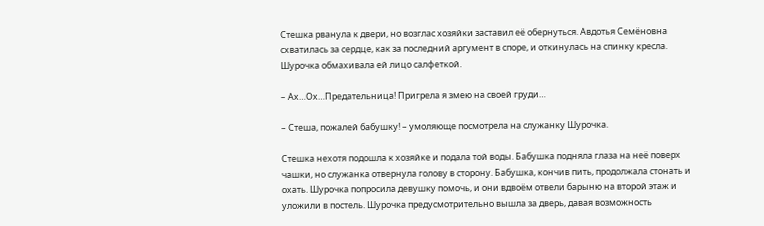Стешка рванула к двери, но возглас хозяйки заставил её обернуться. Авдотья Семёновна схватилась за сердце, как за последний аргумент в споре, и откинулась на спинку кресла. Шурочка обмахивала ей лицо салфеткой.

– Ах…Ох…Предательница! Пригрела я змею на своей груди…

– Стеша, пожалей бабушку! – умоляюще посмотрела на служанку Шурочка.

Стешка нехотя подошла к хозяйке и подала той воды. Бабушка подняла глаза на неё поверх чашки, но служанка отвернула голову в сторону. Бабушка, кончив пить, продолжала стонать и охать. Шурочка попросила девушку помочь, и они вдвоём отвели барыню на второй этаж и уложили в постель. Шурочка предусмотрительно вышла за дверь, давая возможность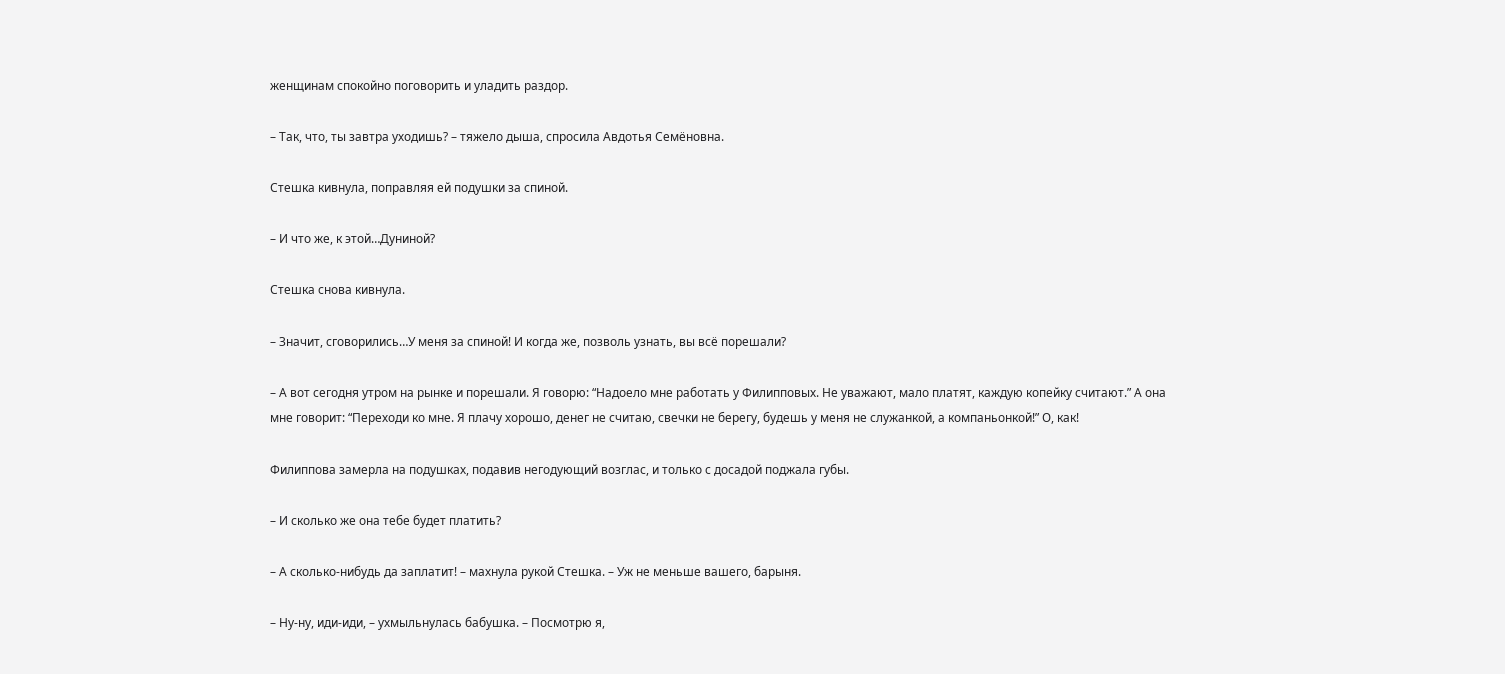женщинам спокойно поговорить и уладить раздор.

– Так, что, ты завтра уходишь? – тяжело дыша, спросила Авдотья Семёновна.

Стешка кивнула, поправляя ей подушки за спиной.

– И что же, к этой…Дуниной?

Стешка снова кивнула.

– Значит, сговорились…У меня за спиной! И когда же, позволь узнать, вы всё порешали?

– А вот сегодня утром на рынке и порешали. Я говорю: “Надоело мне работать у Филипповых. Не уважают, мало платят, каждую копейку считают.” А она мне говорит: “Переходи ко мне. Я плачу хорошо, денег не считаю, свечки не берегу, будешь у меня не служанкой, а компаньонкой!” О, как!

Филиппова замерла на подушках, подавив негодующий возглас, и только с досадой поджала губы.

– И сколько же она тебе будет платить?

– А сколько-нибудь да заплатит! – махнула рукой Стешка. – Уж не меньше вашего, барыня.

– Ну-ну, иди-иди, – ухмыльнулась бабушка. – Посмотрю я,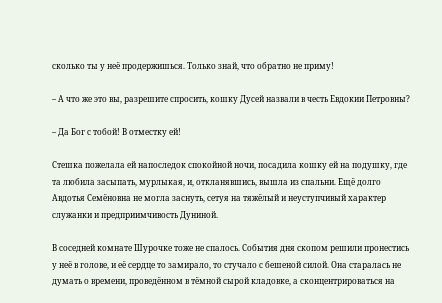сколько ты у неё продержишься. Только знай, что обратно не приму!

– А что же это вы, разрешите спросить, кошку Дусей назвали в честь Евдокии Петровны?

– Да Бог с тобой! В отместку ей!

Стешка пожелала ей напоследок спокойной ночи, посадила кошку ей на подушку, где та любила засыпать, мурлыкая, и, откланявшись, вышла из спальни. Ещё долго Авдотья Семёновна не могла заснуть, сетуя на тяжёлый и неуступчивый характер служанки и предприимчивость Дуниной.

В соседней комнате Шурочке тоже не спалось. События дня скопом решили пронестись у неё в голове, и её сердце то замирало, то стучало с бешеной силой. Она старалась не думать о времени, проведённом в тёмной сырой кладовке, а сконцентрироваться на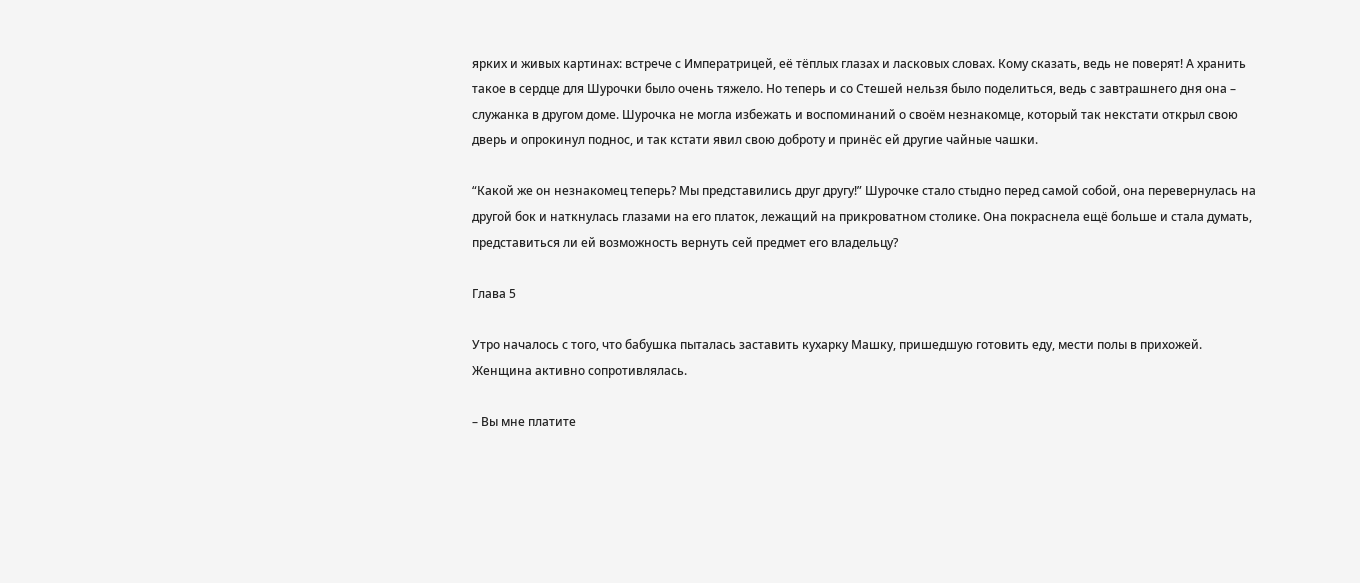ярких и живых картинах: встрече с Императрицей, её тёплых глазах и ласковых словах. Кому сказать, ведь не поверят! А хранить такое в сердце для Шурочки было очень тяжело. Но теперь и со Стешей нельзя было поделиться, ведь с завтрашнего дня она – служанка в другом доме. Шурочка не могла избежать и воспоминаний о своём незнакомце, который так некстати открыл свою дверь и опрокинул поднос, и так кстати явил свою доброту и принёс ей другие чайные чашки.

“Какой же он незнакомец теперь? Мы представились друг другу!” Шурочке стало стыдно перед самой собой, она перевернулась на другой бок и наткнулась глазами на его платок, лежащий на прикроватном столике. Она покраснела ещё больше и стала думать, представиться ли ей возможность вернуть сей предмет его владельцу?

Глава 5

Утро началось с того, что бабушка пыталась заставить кухарку Машку, пришедшую готовить еду, мести полы в прихожей. Женщина активно сопротивлялась.

– Вы мне платите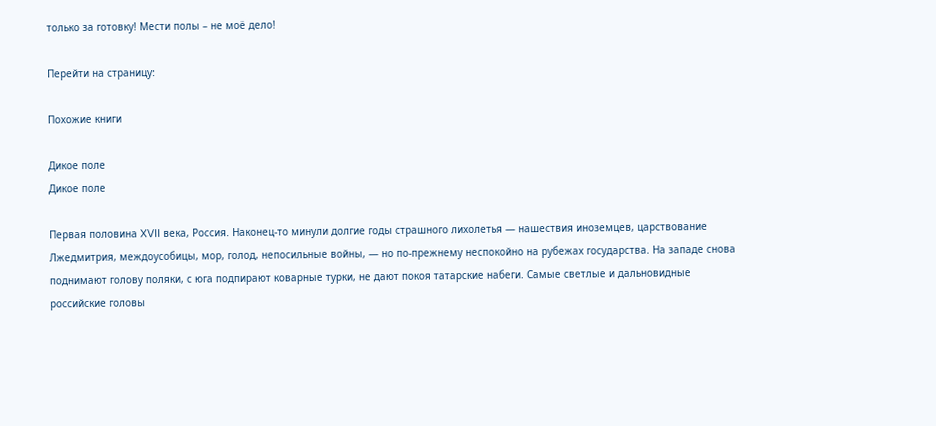только за готовку! Мести полы – не моё дело!

Перейти на страницу:

Похожие книги

Дикое поле
Дикое поле

Первая половина XVII века, Россия. Наконец-то минули долгие годы страшного лихолетья — нашествия иноземцев, царствование Лжедмитрия, междоусобицы, мор, голод, непосильные войны, — но по-прежнему неспокойно на рубежах государства. На западе снова поднимают голову поляки, с юга подпирают коварные турки, не дают покоя татарские набеги. Самые светлые и дальновидные российские головы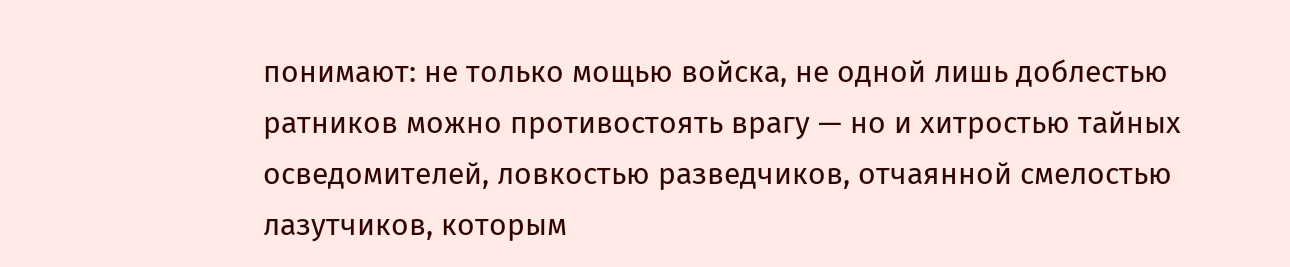понимают: не только мощью войска, не одной лишь доблестью ратников можно противостоять врагу — но и хитростью тайных осведомителей, ловкостью разведчиков, отчаянной смелостью лазутчиков, которым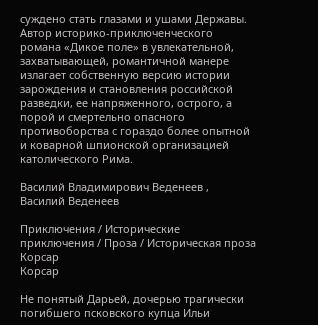суждено стать глазами и ушами Державы. Автор историко-приключенческого романа «Дикое поле» в увлекательной, захватывающей, романтичной манере излагает собственную версию истории зарождения и становления российской разведки, ее напряженного, острого, а порой и смертельно опасного противоборства с гораздо более опытной и коварной шпионской организацией католического Рима.

Василий Владимирович Веденеев , Василий Веденеев

Приключения / Исторические приключения / Проза / Историческая проза
Корсар
Корсар

Не понятый Дарьей, дочерью трагически погибшего псковского купца Ильи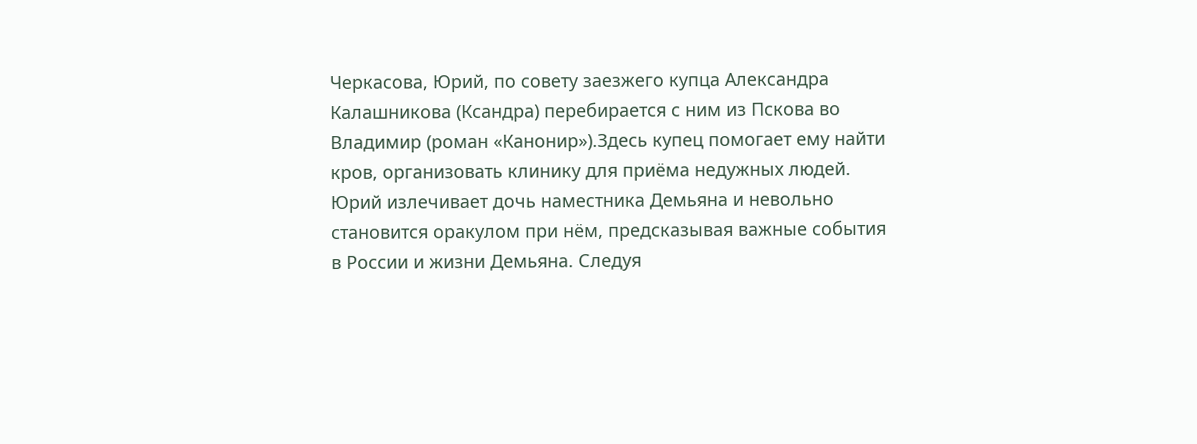Черкасова, Юрий, по совету заезжего купца Александра Калашникова (Ксандра) перебирается с ним из Пскова во Владимир (роман «Канонир»).Здесь купец помогает ему найти кров, организовать клинику для приёма недужных людей. Юрий излечивает дочь наместника Демьяна и невольно становится оракулом при нём, предсказывая важные события в России и жизни Демьяна. Следуя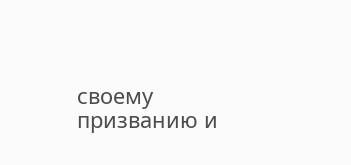своему призванию и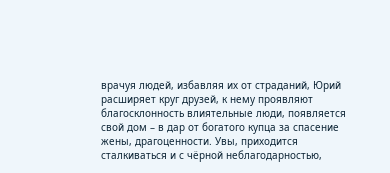врачуя людей, избавляя их от страданий, Юрий расширяет круг друзей, к нему проявляют благосклонность влиятельные люди, появляется свой дом – в дар от богатого купца за спасение жены, драгоценности. Увы, приходится сталкиваться и с чёрной неблагодарностью,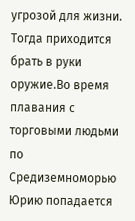угрозой для жизни. Тогда приходится брать в руки оружие.Во время плавания с торговыми людьми по Средиземноморью Юрию попадается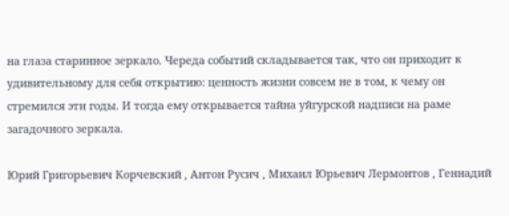на глаза старинное зеркало. Череда событий складывается так, что он приходит к удивительному для себя открытию: ценность жизни совсем не в том, к чему он стремился эти годы. И тогда ему открывается тайна уйгурской надписи на раме загадочного зеркала.

Юрий Григорьевич Корчевский , Антон Русич , Михаил Юрьевич Лермонтов , Геннадий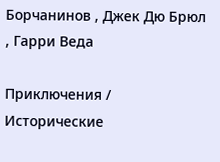Борчанинов , Джек Дю Брюл , Гарри Веда

Приключения / Исторические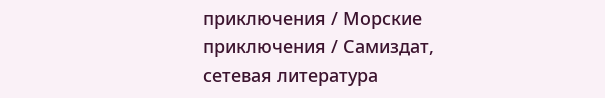приключения / Морские приключения / Самиздат, сетевая литература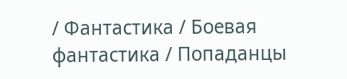/ Фантастика / Боевая фантастика / Попаданцы